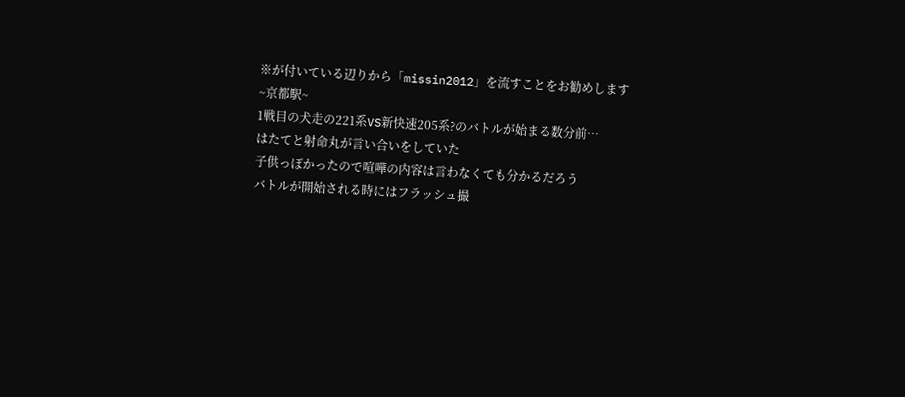※が付いている辺りから「missin2012」を流すことをお勧めします
~京都駅~
1戦目の犬走の221系VS新快速205系?のバトルが始まる数分前…
はたてと射命丸が言い合いをしていた
子供っぽかったので喧嘩の内容は言わなくても分かるだろう
バトルが開始される時にはフラッシュ撮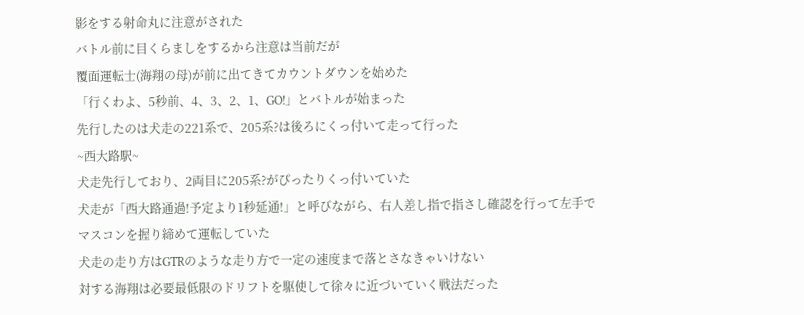影をする射命丸に注意がされた
バトル前に目くらましをするから注意は当前だが
覆面運転士(海翔の母)が前に出てきてカウントダウンを始めた
「行くわよ、5秒前、4、3、2、1、GO!」とバトルが始まった
先行したのは犬走の221系で、205系?は後ろにくっ付いて走って行った
~西大路駅~
犬走先行しており、2両目に205系?がぴったりくっ付いていた
犬走が「西大路通過!予定より1秒延通!」と呼びながら、右人差し指で指さし確認を行って左手でマスコンを握り締めて運転していた
犬走の走り方はGTRのような走り方で一定の速度まで落とさなきゃいけない
対する海翔は必要最低限のドリフトを駆使して徐々に近づいていく戦法だった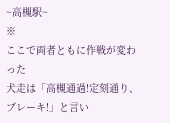~高槻駅~
※
ここで両者ともに作戦が変わった
犬走は「高槻通過!定刻通り、ブレーキ!」と言い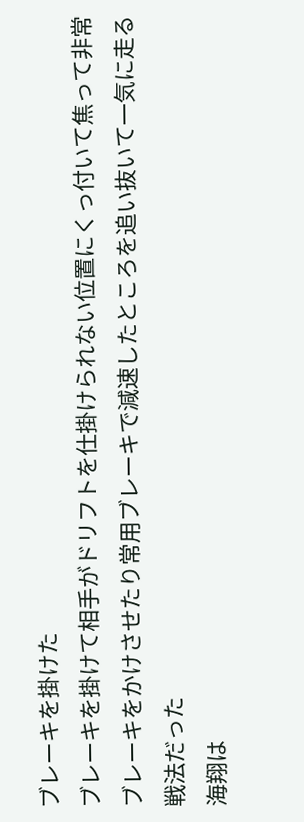ブレーキを掛けた
ブレーキを掛けて相手がドリフトを仕掛けられない位置にくっ付いて焦って非常ブレーキをかけさせたり常用ブレーキで減速したところを追い抜いて一気に走る戦法だった
海翔は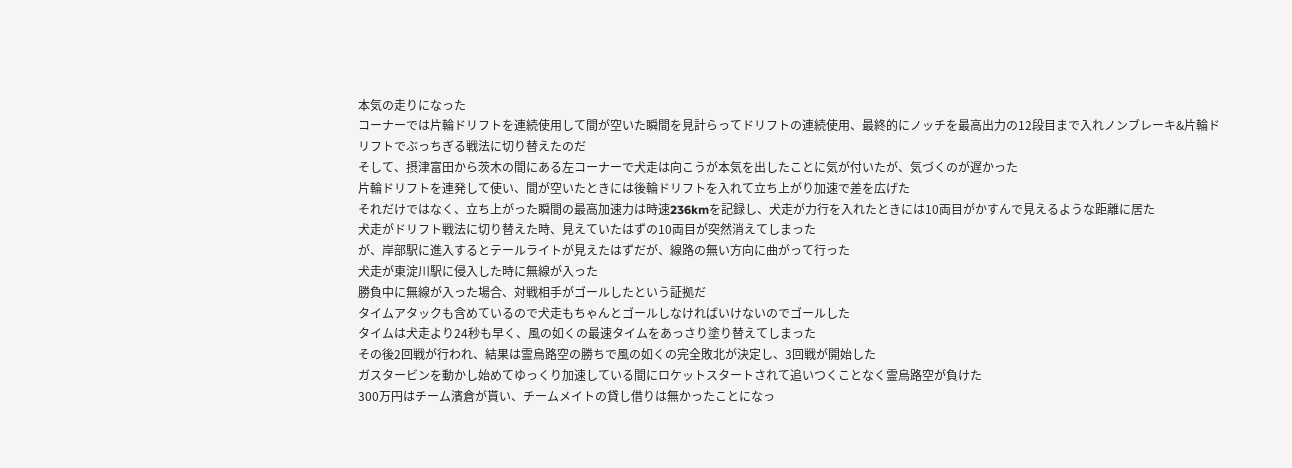本気の走りになった
コーナーでは片輪ドリフトを連続使用して間が空いた瞬間を見計らってドリフトの連続使用、最終的にノッチを最高出力の12段目まで入れノンブレーキ&片輪ドリフトでぶっちぎる戦法に切り替えたのだ
そして、摂津富田から茨木の間にある左コーナーで犬走は向こうが本気を出したことに気が付いたが、気づくのが遅かった
片輪ドリフトを連発して使い、間が空いたときには後輪ドリフトを入れて立ち上がり加速で差を広げた
それだけではなく、立ち上がった瞬間の最高加速力は時速236kmを記録し、犬走が力行を入れたときには10両目がかすんで見えるような距離に居た
犬走がドリフト戦法に切り替えた時、見えていたはずの10両目が突然消えてしまった
が、岸部駅に進入するとテールライトが見えたはずだが、線路の無い方向に曲がって行った
犬走が東淀川駅に侵入した時に無線が入った
勝負中に無線が入った場合、対戦相手がゴールしたという証拠だ
タイムアタックも含めているので犬走もちゃんとゴールしなければいけないのでゴールした
タイムは犬走より24秒も早く、風の如くの最速タイムをあっさり塗り替えてしまった
その後2回戦が行われ、結果は霊烏路空の勝ちで風の如くの完全敗北が決定し、3回戦が開始した
ガスタービンを動かし始めてゆっくり加速している間にロケットスタートされて追いつくことなく霊烏路空が負けた
300万円はチーム濱倉が貰い、チームメイトの貸し借りは無かったことになっ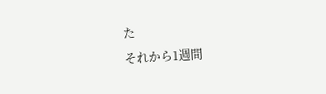た
それから1週間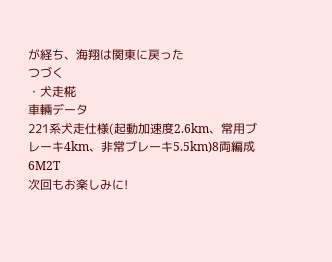が経ち、海翔は関東に戻った
つづく
・犬走椛
車輛データ
221系犬走仕様(起動加速度2.6km、常用ブレーキ4km、非常ブレーキ5.5km)8両編成 6M2T
次回もお楽しみに!